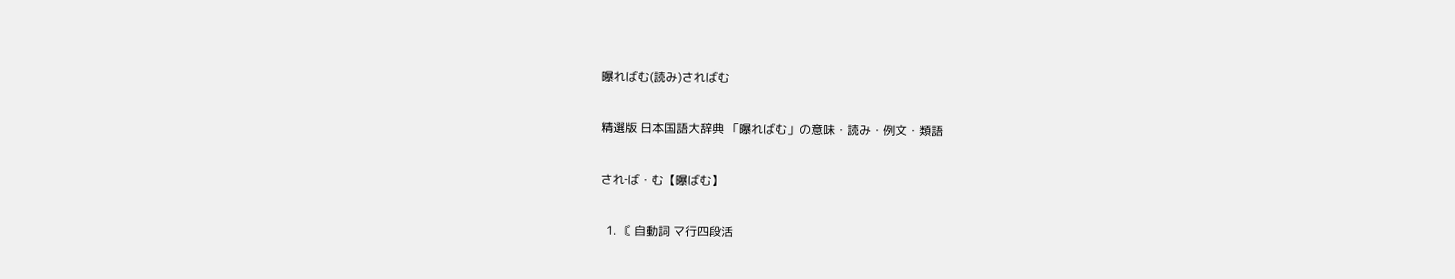曝ればむ(読み)さればむ

精選版 日本国語大辞典 「曝ればむ」の意味・読み・例文・類語

され‐ば・む【曝ばむ】

  1. 〘 自動詞 マ行四段活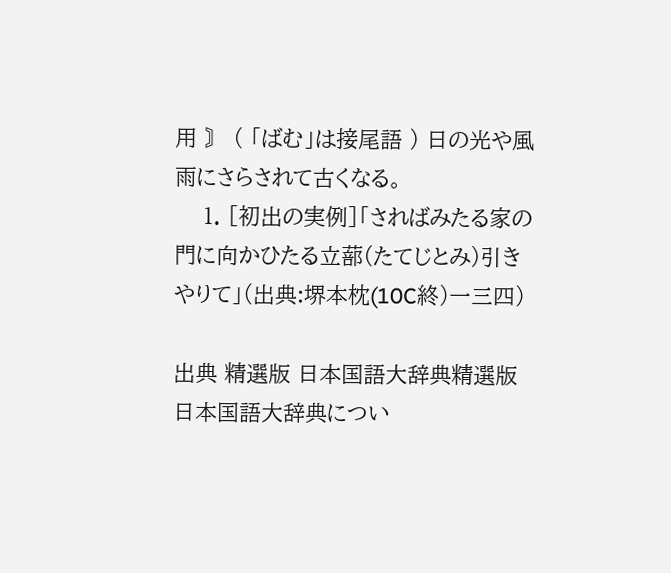用 〙 ( 「ばむ」は接尾語 ) 日の光や風雨にさらされて古くなる。
    1. [初出の実例]「さればみたる家の門に向かひたる立蔀(たてじとみ)引きやりて」(出典:堺本枕(10C終)一三四)

出典 精選版 日本国語大辞典精選版 日本国語大辞典につい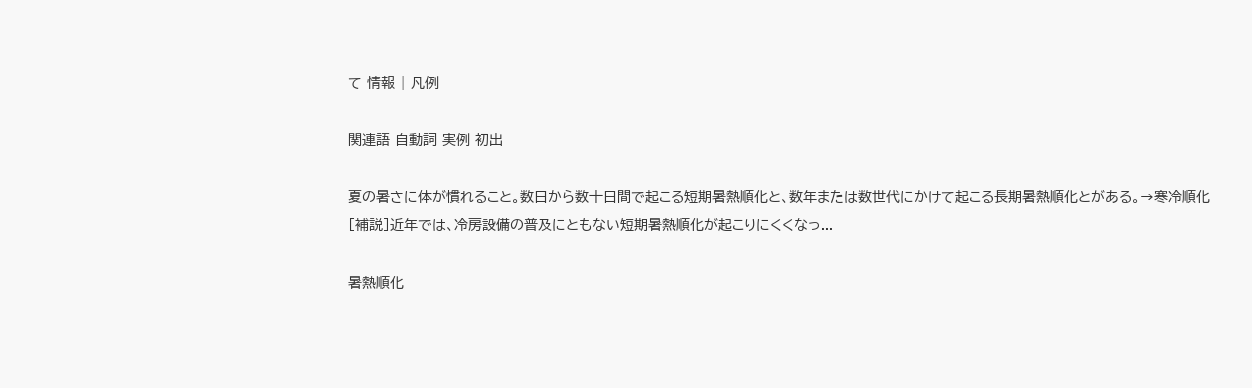て 情報 | 凡例

関連語 自動詞 実例 初出

夏の暑さに体が慣れること。数日から数十日間で起こる短期暑熱順化と、数年または数世代にかけて起こる長期暑熱順化とがある。→寒冷順化[補説]近年では、冷房設備の普及にともない短期暑熱順化が起こりにくくなっ...

暑熱順化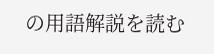の用語解説を読む